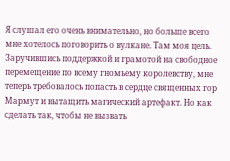Я слушал его очень внимательно, но больше всего мне хотелось поговорить о вулкане. Там моя цель. Заручившись поддержкой и грамотой на свободное перемещение по всему гномьему королевству, мне теперь требовалось попасть в сердце священных гор Мармут и вытащить магический артефакт. Но как сделать так, чтобы не вызвать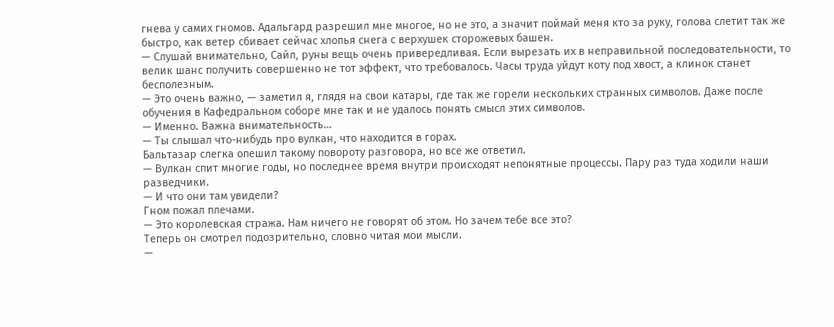гнева у самих гномов. Адальгард разрешил мне многое, но не это, а значит поймай меня кто за руку, голова слетит так же быстро, как ветер сбивает сейчас хлопья снега с верхушек сторожевых башен.
— Слушай внимательно, Сайл, руны вещь очень привередливая. Если вырезать их в неправильной последовательности, то велик шанс получить совершенно не тот эффект, что требовалось. Часы труда уйдут коту под хвост, а клинок станет бесполезным.
— Это очень важно, — заметил я, глядя на свои катары, где так же горели нескольких странных символов. Даже после обучения в Кафедральном соборе мне так и не удалось понять смысл этих символов.
— Именно. Важна внимательность…
— Ты слышал что-нибудь про вулкан, что находится в горах.
Бальтазар слегка опешил такому повороту разговора, но все же ответил.
— Вулкан спит многие годы, но последнее время внутри происходят непонятные процессы. Пару раз туда ходили наши разведчики.
— И что они там увидели?
Гном пожал плечами.
— Это королевская стража. Нам ничего не говорят об этом. Но зачем тебе все это?
Теперь он смотрел подозрительно, словно читая мои мысли.
—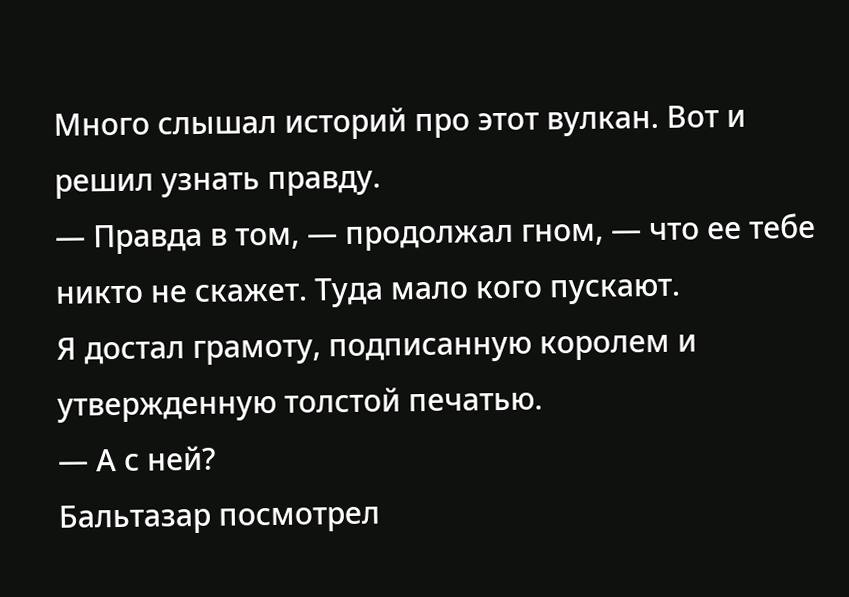Много слышал историй про этот вулкан. Вот и решил узнать правду.
— Правда в том, — продолжал гном, — что ее тебе никто не скажет. Туда мало кого пускают.
Я достал грамоту, подписанную королем и утвержденную толстой печатью.
— А с ней?
Бальтазар посмотрел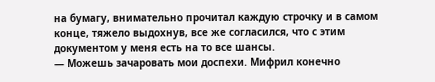на бумагу, внимательно прочитал каждую строчку и в самом конце, тяжело выдохнув, все же согласился, что с этим документом у меня есть на то все шансы.
— Можешь зачаровать мои доспехи. Мифрил конечно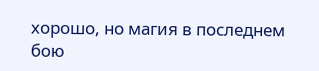хорошо, но магия в последнем бою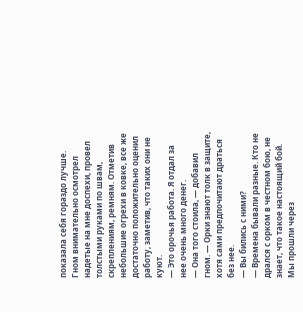показала себя гораздо лучше.
Гном внимательно осмотрел надетые на мне доспехи, провел толстыми руками по швам, скреплениям, ремням. Отметив небольшие огрехи в ковке, все же достаточно положительно оценил работу, заметив, что таких они не куют.
— Это орочья работа. Я отдал за нее очень много денег.
— Она того стоила, — добавил гном. — Орки знают толк в защите, хотя сами предпочитают драться без нее.
— Вы бились с ними?
— Времена бывали разные. Кто не дрался с орком в честном бою, не знает, что такое настоящий бой. Мы прошли через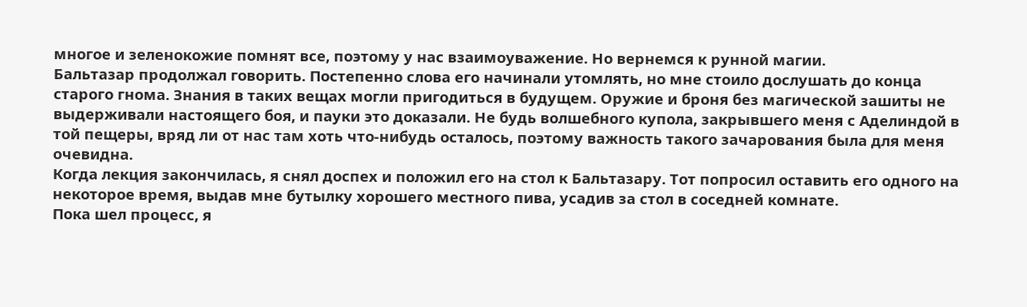многое и зеленокожие помнят все, поэтому у нас взаимоуважение. Но вернемся к рунной магии.
Бальтазар продолжал говорить. Постепенно слова его начинали утомлять, но мне стоило дослушать до конца старого гнома. Знания в таких вещах могли пригодиться в будущем. Оружие и броня без магической зашиты не выдерживали настоящего боя, и пауки это доказали. Не будь волшебного купола, закрывшего меня с Аделиндой в той пещеры, вряд ли от нас там хоть что-нибудь осталось, поэтому важность такого зачарования была для меня очевидна.
Когда лекция закончилась, я снял доспех и положил его на стол к Бальтазару. Тот попросил оставить его одного на некоторое время, выдав мне бутылку хорошего местного пива, усадив за стол в соседней комнате.
Пока шел процесс, я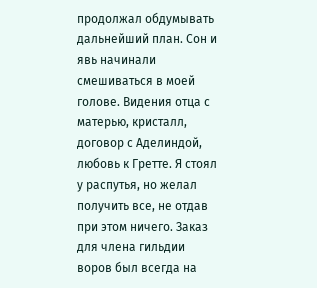продолжал обдумывать дальнейший план. Сон и явь начинали смешиваться в моей голове. Видения отца с матерью, кристалл, договор с Аделиндой, любовь к Гретте. Я стоял у распутья, но желал получить все, не отдав при этом ничего. Заказ для члена гильдии воров был всегда на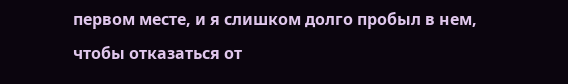первом месте, и я слишком долго пробыл в нем, чтобы отказаться от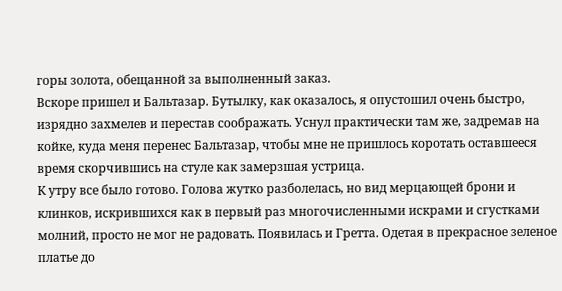горы золота, обещанной за выполненный заказ.
Вскоре пришел и Бальтазар. Бутылку, как оказалось, я опустошил очень быстро, изрядно захмелев и перестав соображать. Уснул практически там же, задремав на койке, куда меня перенес Бальтазар, чтобы мне не пришлось коротать оставшееся время скорчившись на стуле как замерзшая устрица.
К утру все было готово. Голова жутко разболелась, но вид мерцающей брони и клинков, искрившихся как в первый раз многочисленными искрами и сгустками молний, просто не мог не радовать. Появилась и Гретта. Одетая в прекрасное зеленое платье до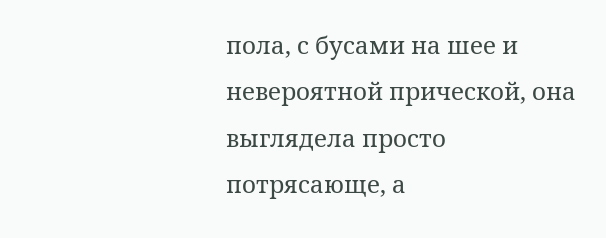пола, с бусами на шее и невероятной прической, она выглядела просто потрясающе, а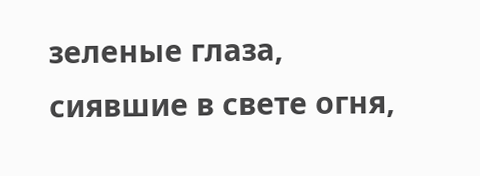зеленые глаза, сиявшие в свете огня,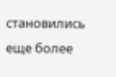становились еще более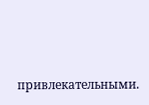привлекательными.